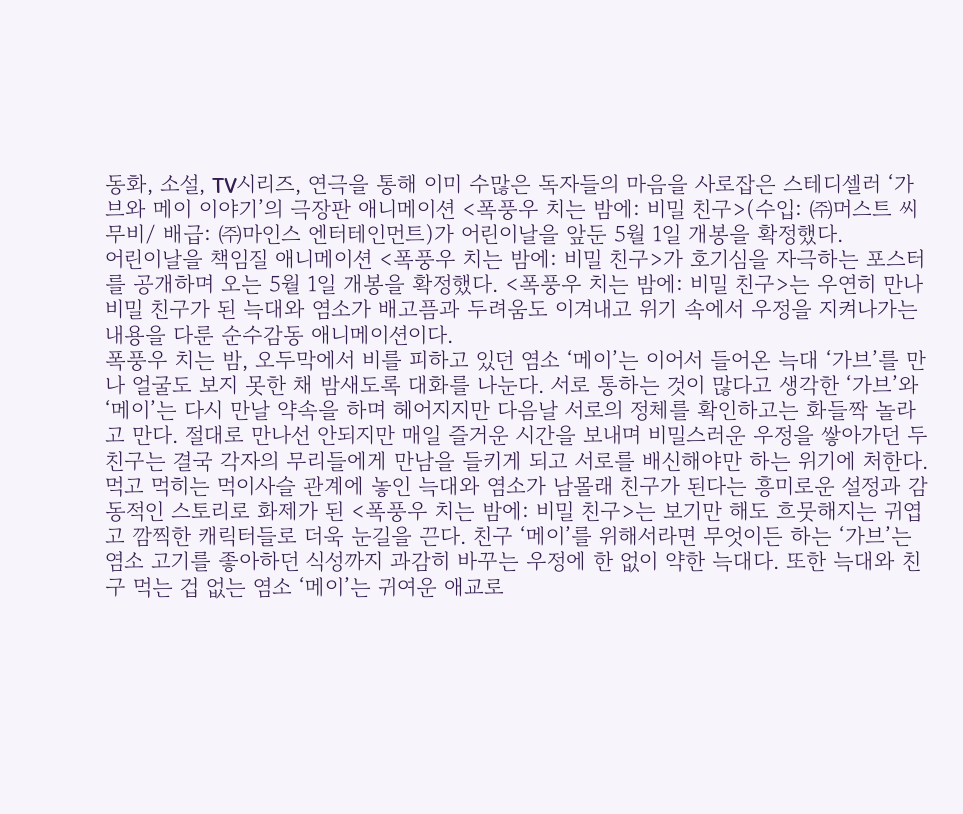동화, 소설, TV시리즈, 연극을 통해 이미 수많은 독자들의 마음을 사로잡은 스테디셀러 ‘가브와 메이 이야기’의 극장판 애니메이션 <폭풍우 치는 밤에: 비밀 친구>(수입: ㈜머스트 씨 무비/ 배급: ㈜마인스 엔터테인먼트)가 어린이날을 앞둔 5월 1일 개봉을 확정했다.
어린이날을 책임질 애니메이션 <폭풍우 치는 밤에: 비밀 친구>가 호기심을 자극하는 포스터를 공개하며 오는 5월 1일 개봉을 확정했다. <폭풍우 치는 밤에: 비밀 친구>는 우연히 만나 비밀 친구가 된 늑대와 염소가 배고픔과 두려움도 이겨내고 위기 속에서 우정을 지켜나가는 내용을 다룬 순수감동 애니메이션이다.
폭풍우 치는 밤, 오두막에서 비를 피하고 있던 염소 ‘메이’는 이어서 들어온 늑대 ‘가브’를 만나 얼굴도 보지 못한 채 밤새도록 대화를 나눈다. 서로 통하는 것이 많다고 생각한 ‘가브’와 ‘메이’는 다시 만날 약속을 하며 헤어지지만 다음날 서로의 정체를 확인하고는 화들짝 놀라고 만다. 절대로 만나선 안되지만 매일 즐거운 시간을 보내며 비밀스러운 우정을 쌓아가던 두 친구는 결국 각자의 무리들에게 만남을 들키게 되고 서로를 배신해야만 하는 위기에 처한다.
먹고 먹히는 먹이사슬 관계에 놓인 늑대와 염소가 남몰래 친구가 된다는 흥미로운 설정과 감동적인 스토리로 화제가 된 <폭풍우 치는 밤에: 비밀 친구>는 보기만 해도 흐뭇해지는 귀엽고 깜찍한 캐릭터들로 더욱 눈길을 끈다. 친구 ‘메이’를 위해서라면 무엇이든 하는 ‘가브’는 염소 고기를 좋아하던 식성까지 과감히 바꾸는 우정에 한 없이 약한 늑대다. 또한 늑대와 친구 먹는 겁 없는 염소 ‘메이’는 귀여운 애교로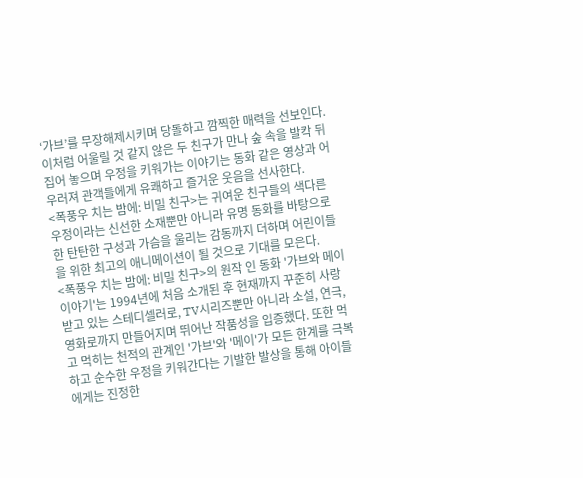‘가브’를 무장해제시키며 당돌하고 깜찍한 매력을 선보인다.
이처럼 어울릴 것 같지 않은 두 친구가 만나 숲 속을 발칵 뒤집어 놓으며 우정을 키워가는 이야기는 동화 같은 영상과 어우러져 관객들에게 유쾌하고 즐거운 웃음을 선사한다.
<폭풍우 치는 밤에: 비밀 친구>는 귀여운 친구들의 색다른 우정이라는 신선한 소재뿐만 아니라 유명 동화를 바탕으로 한 탄탄한 구성과 가슴을 울리는 감동까지 더하며 어린이들을 위한 최고의 애니메이션이 될 것으로 기대를 모은다.
<폭풍우 치는 밤에: 비밀 친구>의 원작 인 동화 '가브와 메이 이야기'는 1994년에 처음 소개된 후 현재까지 꾸준히 사랑 받고 있는 스테디셀러로, TV시리즈뿐만 아니라 소설, 연극, 영화로까지 만들어지며 뛰어난 작품성을 입증했다. 또한 먹고 먹히는 천적의 관계인 '가브'와 '메이'가 모든 한계를 극복하고 순수한 우정을 키워간다는 기발한 발상을 통해 아이들에게는 진정한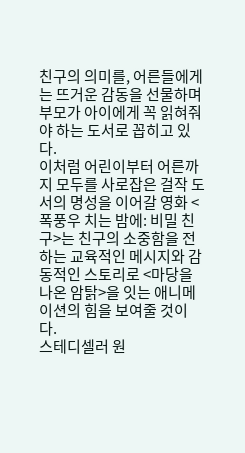친구의 의미를, 어른들에게는 뜨거운 감동을 선물하며 부모가 아이에게 꼭 읽혀줘야 하는 도서로 꼽히고 있다.
이처럼 어린이부터 어른까지 모두를 사로잡은 걸작 도서의 명성을 이어갈 영화 <폭풍우 치는 밤에: 비밀 친구>는 친구의 소중함을 전하는 교육적인 메시지와 감동적인 스토리로 <마당을 나온 암탉>을 잇는 애니메이션의 힘을 보여줄 것이다.
스테디셀러 원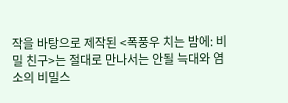작을 바탕으로 제작된 <폭풍우 치는 밤에: 비밀 친구>는 절대로 만나서는 안될 늑대와 염소의 비밀스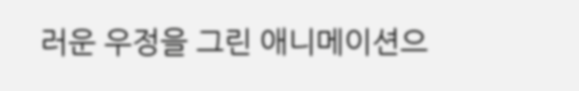러운 우정을 그린 애니메이션으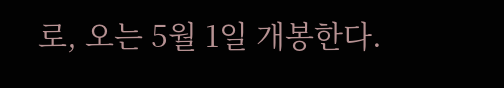로, 오는 5월 1일 개봉한다.